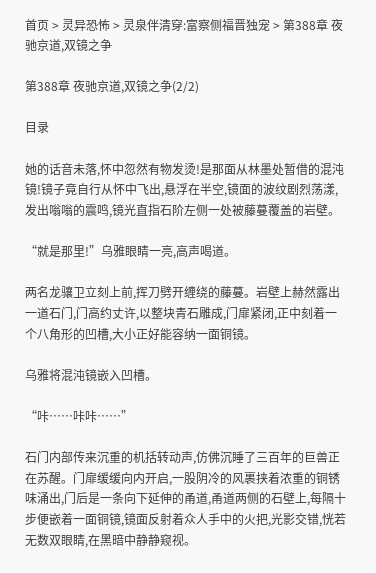首页 > 灵异恐怖 > 灵泉伴清穿:富察侧福晋独宠 > 第388章 夜驰京道,双镜之争

第388章 夜驰京道,双镜之争(2/2)

目录

她的话音未落,怀中忽然有物发烫!是那面从林墨处暂借的混沌镜!镜子竟自行从怀中飞出,悬浮在半空,镜面的波纹剧烈荡漾,发出嗡嗡的震鸣,镜光直指石阶左侧一处被藤蔓覆盖的岩壁。

“就是那里!”乌雅眼睛一亮,高声喝道。

两名龙骧卫立刻上前,挥刀劈开缠绕的藤蔓。岩壁上赫然露出一道石门,门高约丈许,以整块青石雕成,门扉紧闭,正中刻着一个八角形的凹槽,大小正好能容纳一面铜镜。

乌雅将混沌镜嵌入凹槽。

“咔……咔咔……”

石门内部传来沉重的机括转动声,仿佛沉睡了三百年的巨兽正在苏醒。门扉缓缓向内开启,一股阴冷的风裹挟着浓重的铜锈味涌出,门后是一条向下延伸的甬道,甬道两侧的石壁上,每隔十步便嵌着一面铜镜,镜面反射着众人手中的火把,光影交错,恍若无数双眼睛,在黑暗中静静窥视。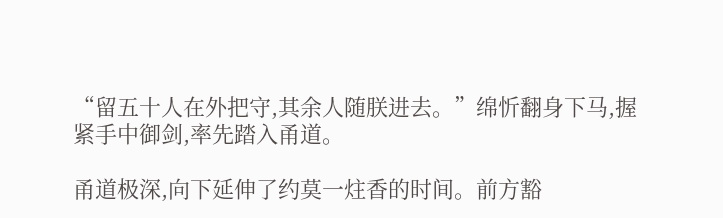“留五十人在外把守,其余人随朕进去。”绵忻翻身下马,握紧手中御剑,率先踏入甬道。

甬道极深,向下延伸了约莫一炷香的时间。前方豁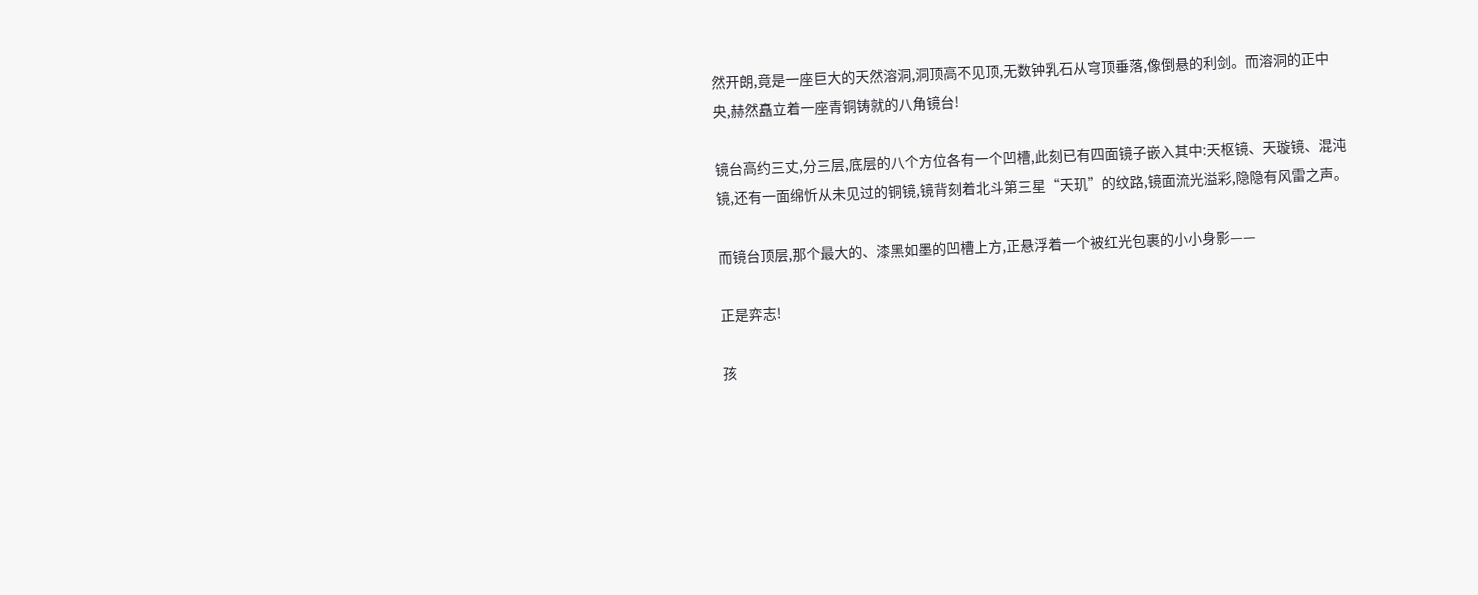然开朗,竟是一座巨大的天然溶洞,洞顶高不见顶,无数钟乳石从穹顶垂落,像倒悬的利剑。而溶洞的正中央,赫然矗立着一座青铜铸就的八角镜台!

镜台高约三丈,分三层,底层的八个方位各有一个凹槽,此刻已有四面镜子嵌入其中:天枢镜、天璇镜、混沌镜,还有一面绵忻从未见过的铜镜,镜背刻着北斗第三星“天玑”的纹路,镜面流光溢彩,隐隐有风雷之声。

而镜台顶层,那个最大的、漆黑如墨的凹槽上方,正悬浮着一个被红光包裹的小小身影——

正是弈志!

孩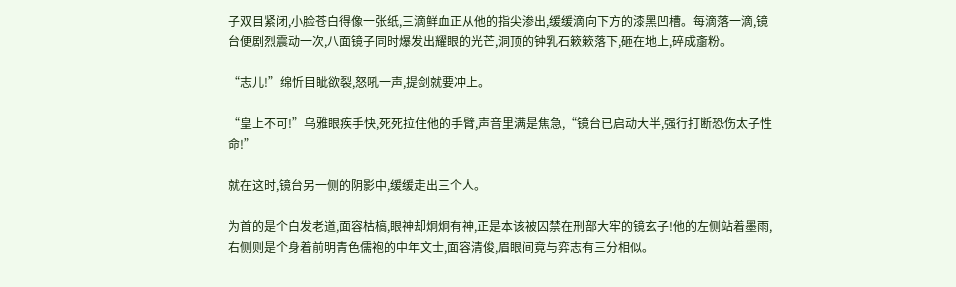子双目紧闭,小脸苍白得像一张纸,三滴鲜血正从他的指尖渗出,缓缓滴向下方的漆黑凹槽。每滴落一滴,镜台便剧烈震动一次,八面镜子同时爆发出耀眼的光芒,洞顶的钟乳石簌簌落下,砸在地上,碎成齑粉。

“志儿!”绵忻目眦欲裂,怒吼一声,提剑就要冲上。

“皇上不可!”乌雅眼疾手快,死死拉住他的手臂,声音里满是焦急,“镜台已启动大半,强行打断恐伤太子性命!”

就在这时,镜台另一侧的阴影中,缓缓走出三个人。

为首的是个白发老道,面容枯槁,眼神却炯炯有神,正是本该被囚禁在刑部大牢的镜玄子!他的左侧站着墨雨,右侧则是个身着前明青色儒袍的中年文士,面容清俊,眉眼间竟与弈志有三分相似。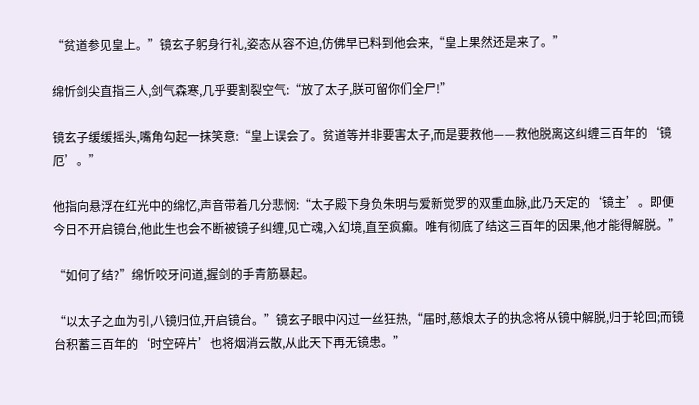“贫道参见皇上。”镜玄子躬身行礼,姿态从容不迫,仿佛早已料到他会来,“皇上果然还是来了。”

绵忻剑尖直指三人,剑气森寒,几乎要割裂空气:“放了太子,朕可留你们全尸!”

镜玄子缓缓摇头,嘴角勾起一抹笑意:“皇上误会了。贫道等并非要害太子,而是要救他——救他脱离这纠缠三百年的‘镜厄’。”

他指向悬浮在红光中的绵忆,声音带着几分悲悯:“太子殿下身负朱明与爱新觉罗的双重血脉,此乃天定的‘镜主’。即便今日不开启镜台,他此生也会不断被镜子纠缠,见亡魂,入幻境,直至疯癫。唯有彻底了结这三百年的因果,他才能得解脱。”

“如何了结?”绵忻咬牙问道,握剑的手青筋暴起。

“以太子之血为引,八镜归位,开启镜台。”镜玄子眼中闪过一丝狂热,“届时,慈烺太子的执念将从镜中解脱,归于轮回;而镜台积蓄三百年的‘时空碎片’也将烟消云散,从此天下再无镜患。”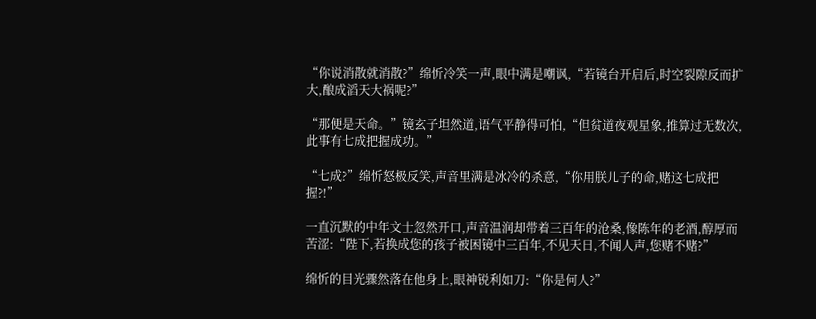“你说消散就消散?”绵忻冷笑一声,眼中满是嘲讽,“若镜台开启后,时空裂隙反而扩大,酿成滔天大祸呢?”

“那便是天命。”镜玄子坦然道,语气平静得可怕,“但贫道夜观星象,推算过无数次,此事有七成把握成功。”

“七成?”绵忻怒极反笑,声音里满是冰冷的杀意,“你用朕儿子的命,赌这七成把握?!”

一直沉默的中年文士忽然开口,声音温润却带着三百年的沧桑,像陈年的老酒,醇厚而苦涩:“陛下,若换成您的孩子被困镜中三百年,不见天日,不闻人声,您赌不赌?”

绵忻的目光骤然落在他身上,眼神锐利如刀:“你是何人?”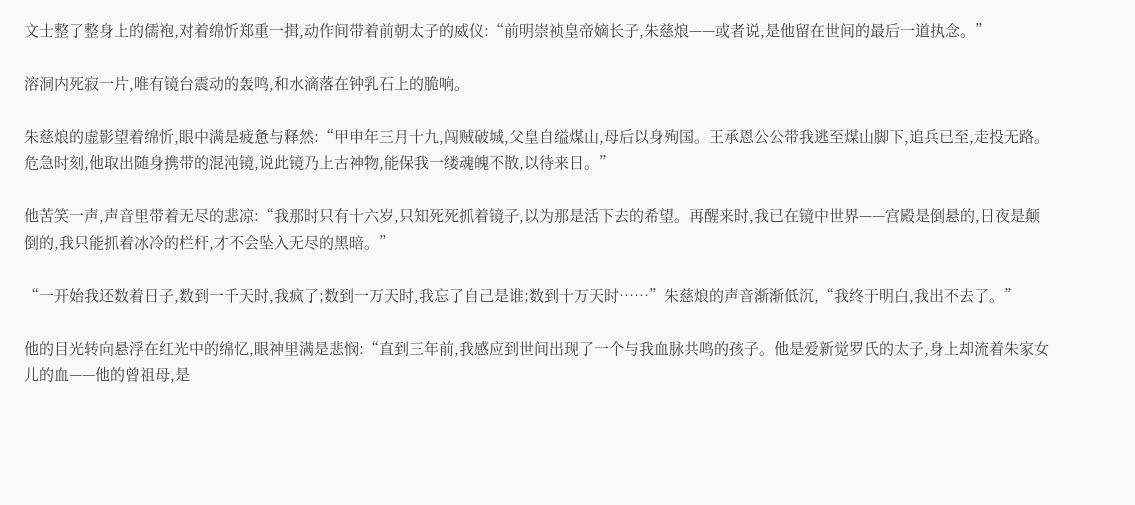文士整了整身上的儒袍,对着绵忻郑重一揖,动作间带着前朝太子的威仪:“前明崇祯皇帝嫡长子,朱慈烺——或者说,是他留在世间的最后一道执念。”

溶洞内死寂一片,唯有镜台震动的轰鸣,和水滴落在钟乳石上的脆响。

朱慈烺的虚影望着绵忻,眼中满是疲惫与释然:“甲申年三月十九,闯贼破城,父皇自缢煤山,母后以身殉国。王承恩公公带我逃至煤山脚下,追兵已至,走投无路。危急时刻,他取出随身携带的混沌镜,说此镜乃上古神物,能保我一缕魂魄不散,以待来日。”

他苦笑一声,声音里带着无尽的悲凉:“我那时只有十六岁,只知死死抓着镜子,以为那是活下去的希望。再醒来时,我已在镜中世界——宫殿是倒悬的,日夜是颠倒的,我只能抓着冰冷的栏杆,才不会坠入无尽的黑暗。”

“一开始我还数着日子,数到一千天时,我疯了;数到一万天时,我忘了自己是谁;数到十万天时……”朱慈烺的声音渐渐低沉,“我终于明白,我出不去了。”

他的目光转向悬浮在红光中的绵忆,眼神里满是悲悯:“直到三年前,我感应到世间出现了一个与我血脉共鸣的孩子。他是爱新觉罗氏的太子,身上却流着朱家女儿的血——他的曾祖母,是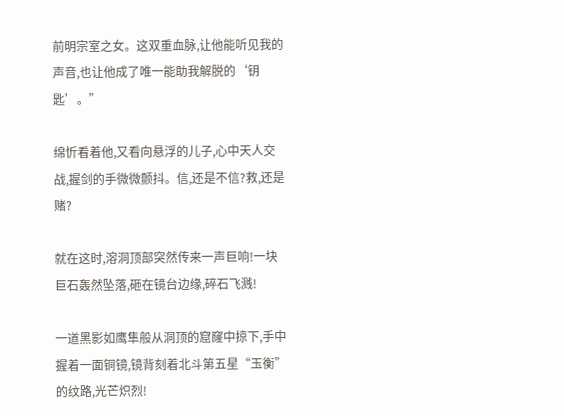前明宗室之女。这双重血脉,让他能听见我的声音,也让他成了唯一能助我解脱的‘钥匙’。”

绵忻看着他,又看向悬浮的儿子,心中天人交战,握剑的手微微颤抖。信,还是不信?救,还是赌?

就在这时,溶洞顶部突然传来一声巨响!一块巨石轰然坠落,砸在镜台边缘,碎石飞溅!

一道黑影如鹰隼般从洞顶的窟窿中掠下,手中握着一面铜镜,镜背刻着北斗第五星“玉衡”的纹路,光芒炽烈!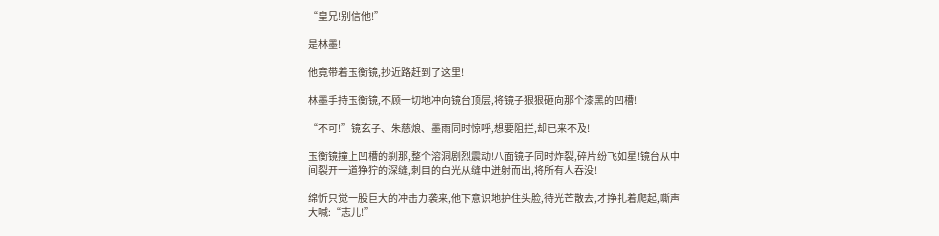“皇兄!别信他!”

是林墨!

他竟带着玉衡镜,抄近路赶到了这里!

林墨手持玉衡镜,不顾一切地冲向镜台顶层,将镜子狠狠砸向那个漆黑的凹槽!

“不可!”镜玄子、朱慈烺、墨雨同时惊呼,想要阻拦,却已来不及!

玉衡镜撞上凹槽的刹那,整个溶洞剧烈震动!八面镜子同时炸裂,碎片纷飞如星!镜台从中间裂开一道狰狞的深缝,刺目的白光从缝中迸射而出,将所有人吞没!

绵忻只觉一股巨大的冲击力袭来,他下意识地护住头脸,待光芒散去,才挣扎着爬起,嘶声大喊:“志儿!”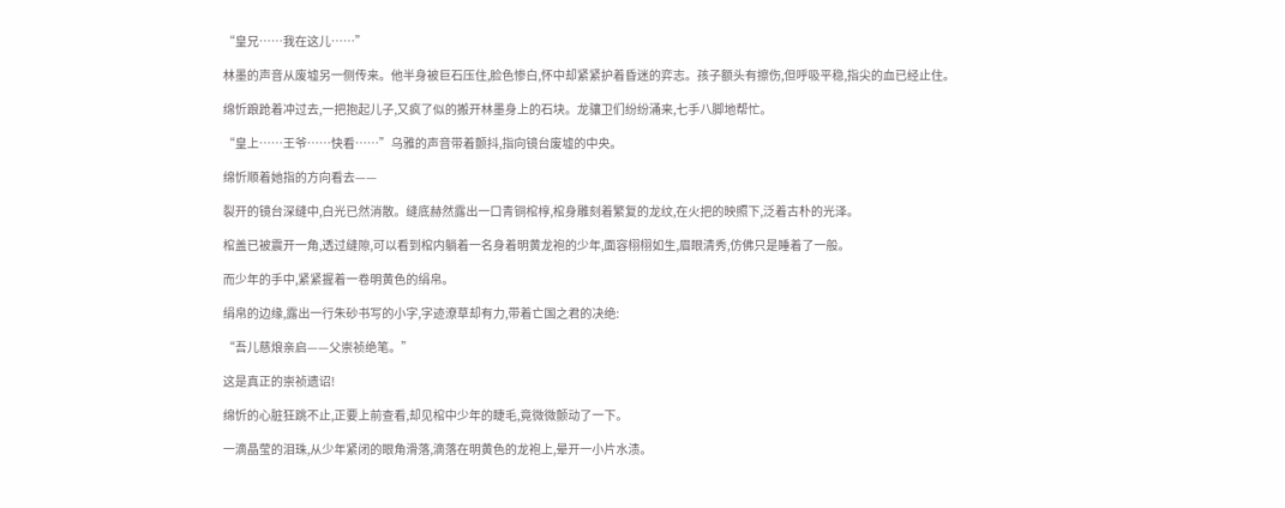“皇兄……我在这儿……”

林墨的声音从废墟另一侧传来。他半身被巨石压住,脸色惨白,怀中却紧紧护着昏迷的弈志。孩子额头有擦伤,但呼吸平稳,指尖的血已经止住。

绵忻踉跄着冲过去,一把抱起儿子,又疯了似的搬开林墨身上的石块。龙骧卫们纷纷涌来,七手八脚地帮忙。

“皇上……王爷……快看……”乌雅的声音带着颤抖,指向镜台废墟的中央。

绵忻顺着她指的方向看去——

裂开的镜台深缝中,白光已然消散。缝底赫然露出一口青铜棺椁,棺身雕刻着繁复的龙纹,在火把的映照下,泛着古朴的光泽。

棺盖已被震开一角,透过缝隙,可以看到棺内躺着一名身着明黄龙袍的少年,面容栩栩如生,眉眼清秀,仿佛只是睡着了一般。

而少年的手中,紧紧握着一卷明黄色的绢帛。

绢帛的边缘,露出一行朱砂书写的小字,字迹潦草却有力,带着亡国之君的决绝:

“吾儿慈烺亲启——父崇祯绝笔。”

这是真正的崇祯遗诏!

绵忻的心脏狂跳不止,正要上前查看,却见棺中少年的睫毛,竟微微颤动了一下。

一滴晶莹的泪珠,从少年紧闭的眼角滑落,滴落在明黄色的龙袍上,晕开一小片水渍。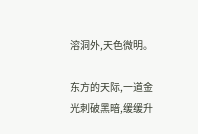溶洞外,天色微明。

东方的天际,一道金光刺破黑暗,缓缓升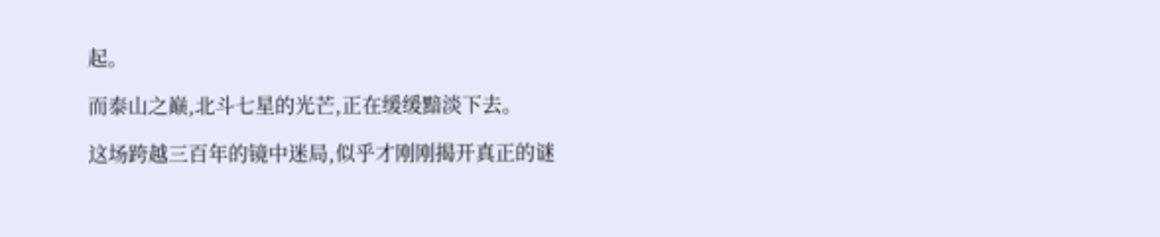起。

而泰山之巅,北斗七星的光芒,正在缓缓黯淡下去。

这场跨越三百年的镜中迷局,似乎才刚刚揭开真正的谜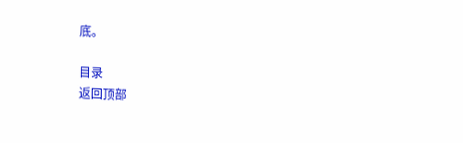底。

目录
返回顶部